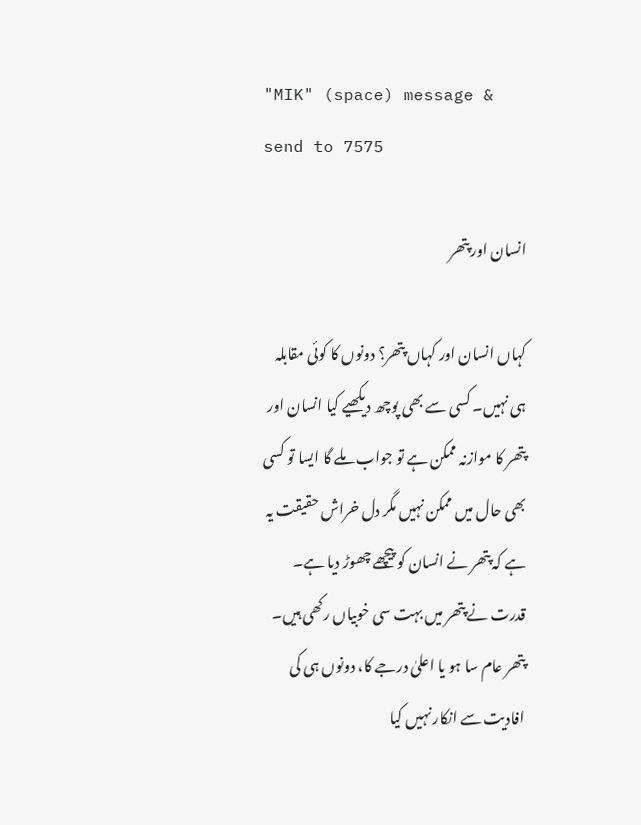"MIK" (space) message & send to 7575

انسان اور پتھر

کہاں انسان اور کہاں پتھر؟ دونوں کا کوئی مقابلہ ہی نہیں۔ کسی سے بھی پوچھ دیکھیے کیا انسان اور پتھر کا موازنہ ممکن ہے تو جواب ملے گا ایسا تو کسی بھی حال میں ممکن نہیں مگر دل خراش حقیقت یہ ہے کہ پتھر نے انسان کو پیچھے چھوڑ دیا ہے۔
قدرت نے پتھر میں بہت سی خوبیاں رکھی ہیں۔ پتھر عام سا ہو یا اعلیٰ درجے کا، دونوں ہی کی افادیت سے انکار نہیں کیا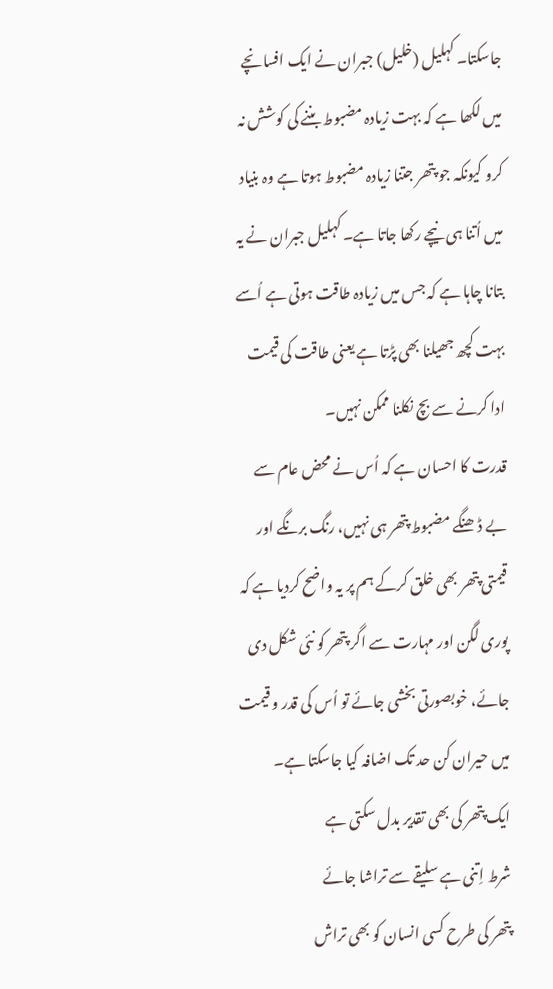جاسکتا۔ کہلیل (خلیل) جبران نے ایک افسانچے میں لکھا ہے کہ بہت زیادہ مضبوط بننے کی کوشش نہ کرو کیونکہ جو پتھر جتنا زیادہ مضبوط ہوتا ہے وہ بنیاد میں اُتنا ہی نیچے رکھا جاتا ہے۔ کہلیل جبران نے یہ بتانا چاہا ہے کہ جس میں زیادہ طاقت ہوتی ہے اُسے بہت کچھ جھیلنا بھی پڑتا ہے یعنی طاقت کی قیمت ادا کرنے سے بچ نکلنا ممکن نہیں۔
قدرت کا احسان ہے کہ اُس نے محض عام سے بے ڈھنگے مضبوط پتھر ہی نہیں، رنگ برنگے اور قیمتی پتھر بھی خلق کرکے ہم پر یہ واضح کردیا ہے کہ پوری لگن اور مہارت سے اگر پتھر کو نئی شکل دی جائے، خوبصورتی بخشی جائے تو اُس کی قدر و قیمت میں حیران کن حد تک اضافہ کیا جاسکتا ہے۔
ایک پتھر کی بھی تقدیر بدل سکتی ہے
شرط اِتنی ہے سلیقے سے تراشا جائے
پتھر کی طرح کسی انسان کو بھی تراش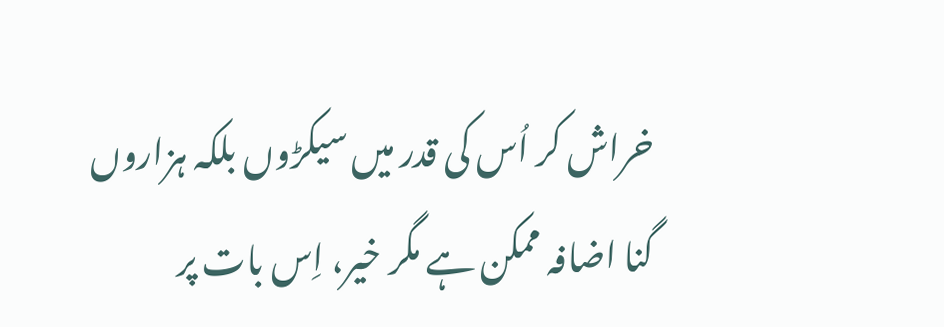خراش کر اُس کی قدر میں سیکڑوں بلکہ ہزاروں گنا اضافہ ممکن ہے مگر خیر، اِس بات پر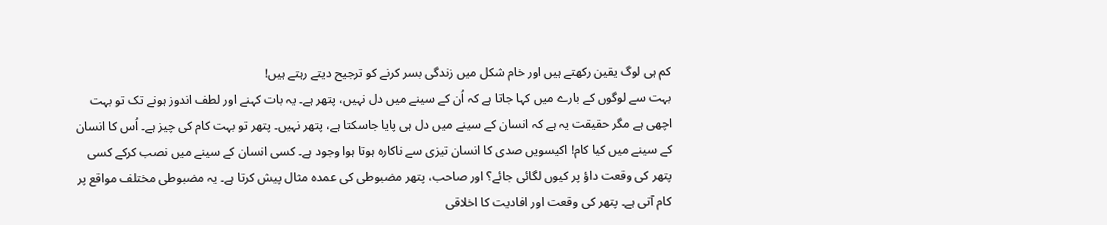کم ہی لوگ یقین رکھتے ہیں اور خام شکل میں زندگی بسر کرنے کو ترجیح دیتے رہتے ہیں!
بہت سے لوگوں کے بارے میں کہا جاتا ہے کہ اُن کے سینے میں دل نہیں، پتھر ہے۔ یہ بات کہنے اور لطف اندوز ہونے تک تو بہت اچھی ہے مگر حقیقت یہ ہے کہ انسان کے سینے میں دل ہی پایا جاسکتا ہے، پتھر نہیں۔ پتھر تو بہت کام کی چیز ہے۔ اُس کا انسان کے سینے میں کیا کام! اکیسویں صدی کا انسان تیزی سے ناکارہ ہوتا ہوا وجود ہے۔ کسی انسان کے سینے میں نصب کرکے کسی پتھر کی وقعت داؤ پر کیوں لگائی جائے؟ اور صاحب، پتھر مضبوطی کی عمدہ مثال پیش کرتا ہے۔ یہ مضبوطی مختلف مواقع پر کام آتی ہے۔ پتھر کی وقعت اور افادیت کا اخلاقی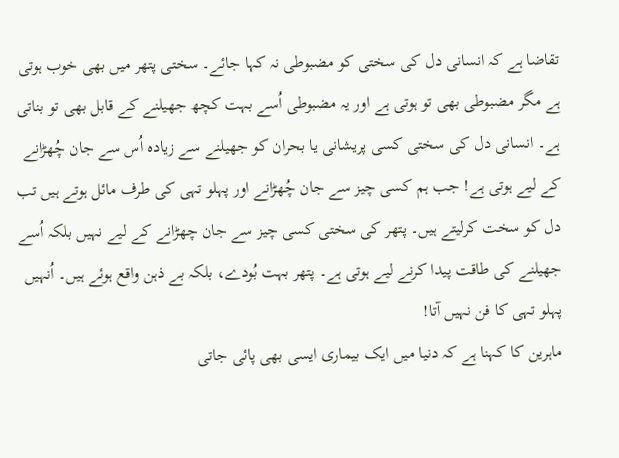تقاضا ہے کہ انسانی دل کی سختی کو مضبوطی نہ کہا جائے۔ سختی پتھر میں بھی خوب ہوتی ہے مگر مضبوطی بھی تو ہوتی ہے اور یہ مضبوطی اُسے بہت کچھ جھیلنے کے قابل بھی تو بناتی ہے۔ انسانی دل کی سختی کسی پریشانی یا بحران کو جھیلنے سے زیادہ اُس سے جان چُھڑانے کے لیے ہوتی ہے! جب ہم کسی چیز سے جان چُھڑانے اور پہلو تہی کی طرف مائل ہوتے ہیں تب دل کو سخت کرلیتے ہیں۔ پتھر کی سختی کسی چیز سے جان چھڑانے کے لیے نہیں بلکہ اُسے جھیلنے کی طاقت پیدا کرنے لیے ہوتی ہے۔ پتھر بہت بُودے، بلکہ بے ذہن واقع ہوئے ہیں۔ اُنہیں پہلو تہی کا فن نہیں آتا!
ماہرین کا کہنا ہے کہ دنیا میں ایک بیماری ایسی بھی پائی جاتی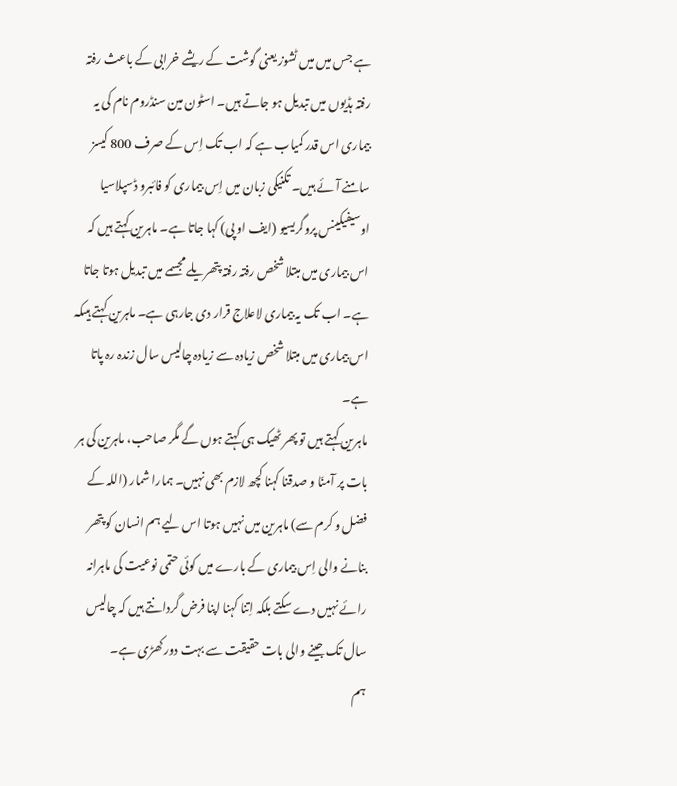ہے جس میں میں ٹشوز یعنی گوشت کے ریشے خرابی کے باعث رفتہ رفتہ ہڈیوں میں تبدیل ہو جاتے ہیں۔ اسٹون مین سنڈروم نام کی یہ بیماری اس قدر کمیاب ہے کہ اب تک اِس کے صرف 800 کیسز سامنے آئے ہیں۔ تکنیکی زبان میں اِس بیماری کو فائبرو ڈسپلاسیا اوسیفیکینس پروگریسیو (ایف او پی) کہا جاتا ہے۔ ماہرین کہتے ہیں کہ اس بیماری میں مبتلا شخص رفتہ رفتہ پتھریلے مجسمے میں تبدیل ہوتا جاتا ہے۔ اب تک یہ بیماری لاعلاج قرار دی جارہی ہے۔ ماہرین کہتے ہیںکہ اس بیماری میں مبتلا شخص زیادہ سے زیادہ چالیس سال زندہ رہ پاتا ہے۔
ماہرین کہتے ہیں تو پھر ٹھیک ہی کہتے ہوں گے مگر صاحب، ماہرین کی ہر بات پر آمنّا و صدقنا کہنا کچھ لازم بھی نہیں۔ ہمارا شمار (اللہ کے فضل و کرم سے) ماہرین میں نہیں ہوتا اس لیے ہم انسان کو پتھر بنانے والی اِس بیماری کے بارے میں کوئی حتمی نوعیت کی ماہرانہ رائے نہیں دے سکتے بلکہ اِتنا کہنا اپنا فرض گردانتے ہیں کہ چالیس سال تک جینے والی بات حقیقت سے بہت دور کھڑی ہے۔
ہم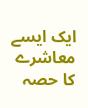ایک ایسے معاشرے کا حصہ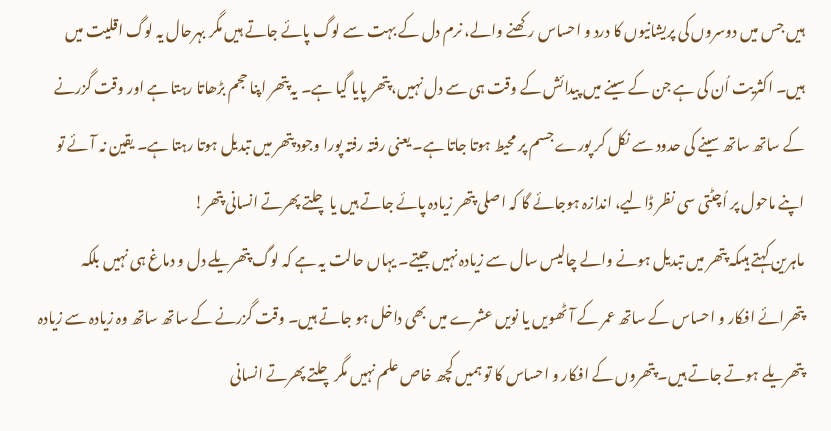ہیں جس میں دوسروں کی پریشانیوں کا درد و احساس رکھنے والے، نرم دل کے بہت سے لوگ پائے جاتے ہیں مگر بہرحال یہ لوگ اقلیت میں ہیں۔ اکثریت اُن کی ہے جن کے سینے میں پیدائش کے وقت ہی سے دل نہیں، پتھر پایا گیا ہے۔ یہ پتھر اپنا حجم بڑھاتا رہتا ہے اور وقت گزرنے کے ساتھ ساتھ سینے کی حدود سے نکل کر پورے جسم پر محیط ہوتا جاتا ہے۔ یعنی رفتہ رفتہ پورا وجود پتھر میں تبدیل ہوتا رہتا ہے۔ یقین نہ آئے تو اپنے ماحول پر اُچٹتی سی نظر ڈالیے، اندازہ ہوجائے گا کہ اصلی پتھر زیادہ پائے جاتے ہیں یا چلتے پھرتے انسانی پتھر!
ماہرین کہتے ہیںکہ پتھر میں تبدیل ہونے والے چالیس سال سے زیادہ نہیں جیتے۔ یہاں حالت یہ ہے کہ لوگ پتھریلے دل و دماغ ہی نہیں بلکہ پتھرائے افکار و احساس کے ساتھ عمر کے آٹھویں یا نویں عشرے میں بھی داخل ہو جاتے ہیں۔ وقت گزرنے کے ساتھ ساتھ وہ زیادہ سے زیادہ پتھریلے ہوتے جاتے ہیں۔ پتھروں کے افکار و احساس کا تو ہمیں کچھ خاص علم نہیں مگر چلتے پھرتے انسانی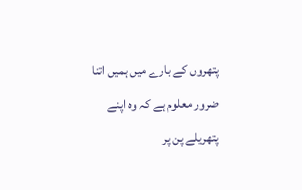پتھروں کے بارے میں ہمیں اتنا ضرور معلوم ہے کہ وہ اپنے پتھریلے پن پر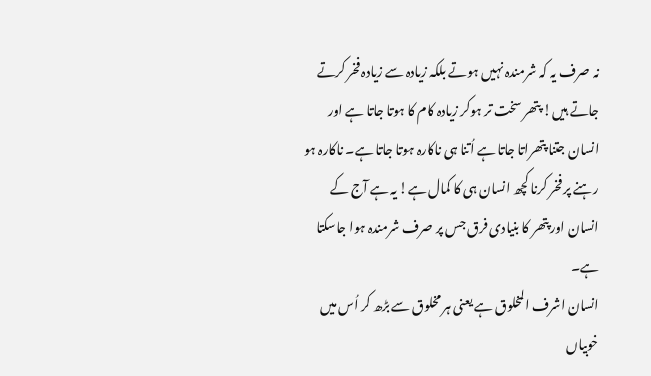نہ صرف یہ کہ شرمندہ نہیں ہوتے بلکہ زیادہ سے زیادہ فخر کرتے جاتے ہیں! پتھر سخت تر ہوکر زیادہ کام کا ہوتا جاتا ہے اور انسان جتنا پتھراتا جاتا ہے اُتنا ہی ناکارہ ہوتا جاتا ہے۔ ناکارہ ہو رہنے پر فخر کرنا کچھ انسان ہی کا کمال ہے! یہ ہے آج کے انسان اور پتھر کا بنیادی فرق جس پر صرف شرمندہ ہوا جاسکتا ہے۔
انسان اشرف المخلوق ہے یعنی ہر مخلوق سے بڑھ کر اُس میں خوبیاں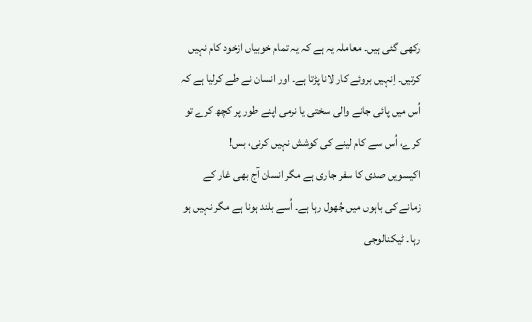رکھی گئی ہیں۔ معاملہ یہ ہے کہ یہ تمام خوبیاں ازخود کام نہیں کرتیں۔ اِنہیں بروئے کار لانا پڑتا ہے۔ اور انسان نے طے کرلیا ہے کہ اُس میں پائی جانے والی سختی یا نرمی اپنے طور پر کچھ کرے تو کرے، اُس سے کام لینے کی کوشش نہیں کرنی، بس!
اکیسویں صدی کا سفر جاری ہے مگر انسان آج بھی غار کے زمانے کی باہوں میں جُھول رہا ہے۔ اُسے بلند ہونا ہے مگر نہیں ہو رہا۔ ٹیکنالوجی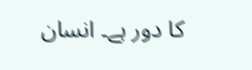کا دور ہے۔ انسان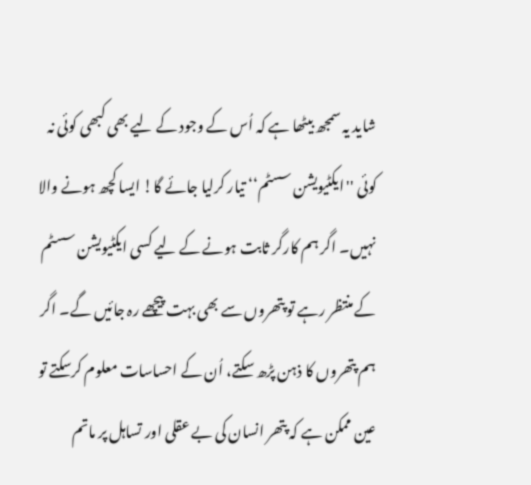شاید یہ سمجھ بیٹھا ہے کہ اُس کے وجود کے لیے بھی کبھی کوئی نہ کوئی ''ایکٹیویشن سسٹم‘‘ تیار کرلیا جائے گا! ایسا کچھ ہونے والا نہیں۔ اگر ہم کارگر ثابت ہونے کے لیے کسی ایکٹیویشن سسٹم کے منتظر رہے تو پتھروں سے بھی بہت پیچھے رہ جائیں گے۔ اگر ہم پتھروں کا ذہن پڑھ سکتے، اُن کے احساسات معلوم کرسکتے تو عین ممکن ہے کہ پتھر انسان کی بے عقلی اور تساہل پر ماتم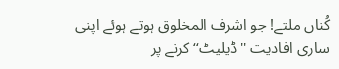کُناں ملتے! جو اشرف المخلوق ہوتے ہوئے اپنی ساری افادیت ''ڈیلیٹ‘‘ کرنے پر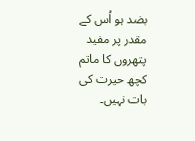بضد ہو اُس کے مقدر پر مفید پتھروں کا ماتم کچھ حیرت کی بات نہیں۔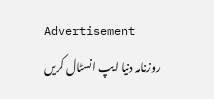Advertisement
روزنامہ دنیا ایپ انسٹال کریں